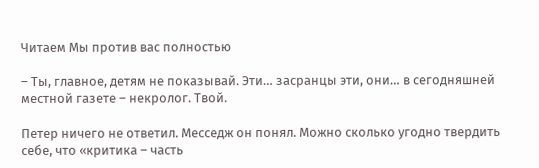Читаем Мы против вас полностью

– Ты, главное, детям не показывай. Эти… засранцы эти, они… в сегодняшней местной газете – некролог. Твой.

Петер ничего не ответил. Месседж он понял. Можно сколько угодно твердить себе, что «критика – часть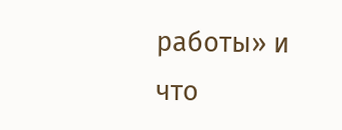работы» и что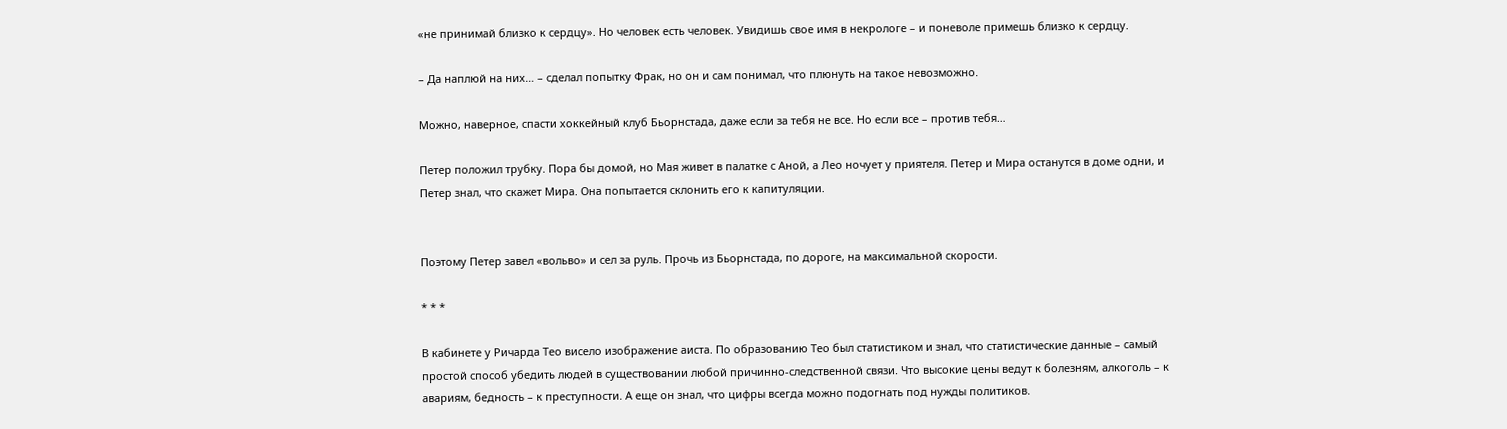«не принимай близко к сердцу». Но человек есть человек. Увидишь свое имя в некрологе – и поневоле примешь близко к сердцу.

– Да наплюй на них… – сделал попытку Фрак, но он и сам понимал, что плюнуть на такое невозможно.

Можно, наверное, спасти хоккейный клуб Бьорнстада, даже если за тебя не все. Но если все – против тебя…

Петер положил трубку. Пора бы домой, но Мая живет в палатке с Аной, а Лео ночует у приятеля. Петер и Мира останутся в доме одни, и Петер знал, что скажет Мира. Она попытается склонить его к капитуляции.


Поэтому Петер завел «вольво» и сел за руль. Прочь из Бьорнстада, по дороге, на максимальной скорости.

* * *

В кабинете у Ричарда Тео висело изображение аиста. По образованию Тео был статистиком и знал, что статистические данные – самый простой способ убедить людей в существовании любой причинно-следственной связи. Что высокие цены ведут к болезням, алкоголь – к авариям, бедность – к преступности. А еще он знал, что цифры всегда можно подогнать под нужды политиков.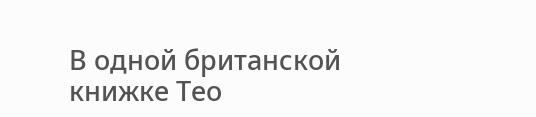В одной британской книжке Тео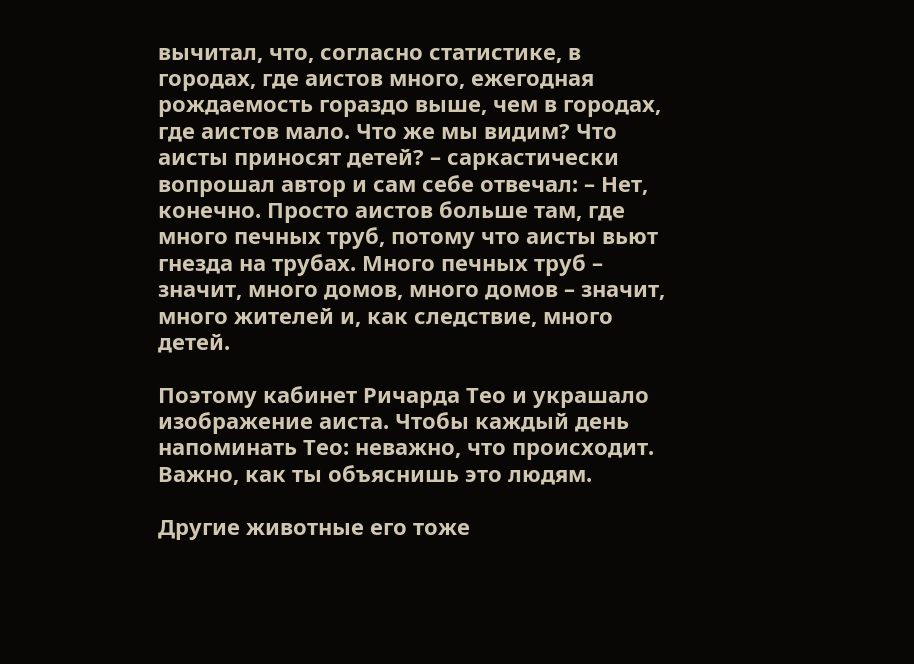вычитал, что, согласно статистике, в городах, где аистов много, ежегодная рождаемость гораздо выше, чем в городах, где аистов мало. Что же мы видим? Что аисты приносят детей? – саркастически вопрошал автор и сам себе отвечал: – Нет, конечно. Просто аистов больше там, где много печных труб, потому что аисты вьют гнезда на трубах. Много печных труб – значит, много домов, много домов – значит, много жителей и, как следствие, много детей.

Поэтому кабинет Ричарда Тео и украшало изображение аиста. Чтобы каждый день напоминать Тео: неважно, что происходит. Важно, как ты объяснишь это людям.

Другие животные его тоже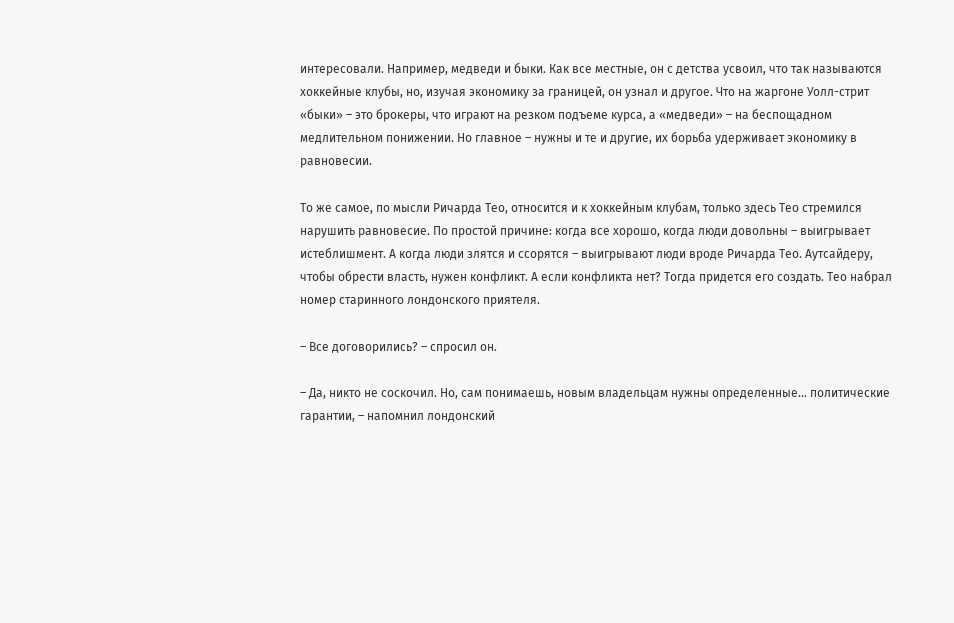интересовали. Например, медведи и быки. Как все местные, он с детства усвоил, что так называются хоккейные клубы, но, изучая экономику за границей, он узнал и другое. Что на жаргоне Уолл-стрит «быки» – это брокеры, что играют на резком подъеме курса, а «медведи» – на беспощадном медлительном понижении. Но главное – нужны и те и другие, их борьба удерживает экономику в равновесии.

То же самое, по мысли Ричарда Тео, относится и к хоккейным клубам, только здесь Тео стремился нарушить равновесие. По простой причине: когда все хорошо, когда люди довольны – выигрывает истеблишмент. А когда люди злятся и ссорятся – выигрывают люди вроде Ричарда Тео. Аутсайдеру, чтобы обрести власть, нужен конфликт. А если конфликта нет? Тогда придется его создать. Тео набрал номер старинного лондонского приятеля.

– Все договорились? – спросил он.

– Да, никто не соскочил. Но, сам понимаешь, новым владельцам нужны определенные… политические гарантии, – напомнил лондонский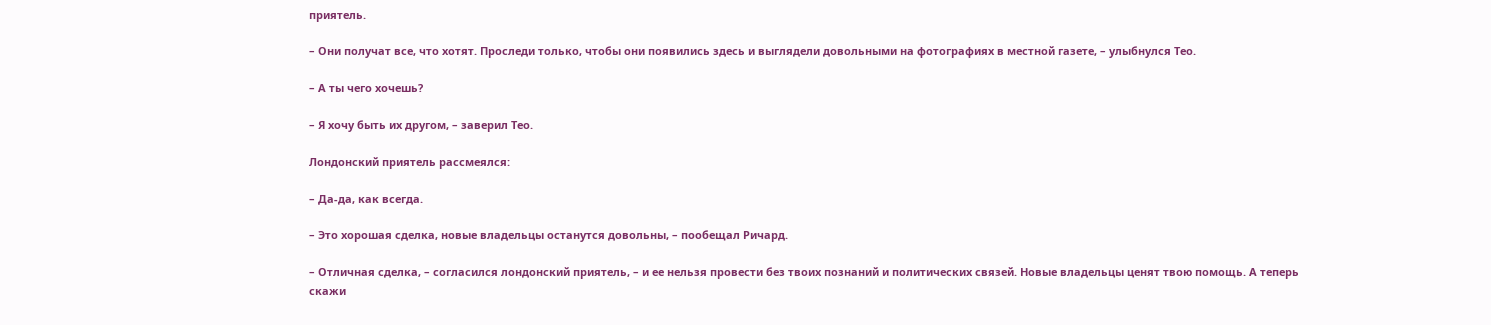приятель.

– Они получат все, что хотят. Проследи только, чтобы они появились здесь и выглядели довольными на фотографиях в местной газете, – улыбнулся Тео.

– А ты чего хочешь?

– Я хочу быть их другом, – заверил Тео.

Лондонский приятель рассмеялся:

– Да-да, как всегда.

– Это хорошая сделка, новые владельцы останутся довольны, – пообещал Ричард.

– Отличная сделка, – согласился лондонский приятель, – и ее нельзя провести без твоих познаний и политических связей. Новые владельцы ценят твою помощь. А теперь скажи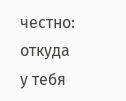честно: откуда у тебя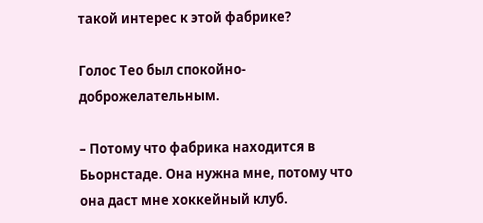такой интерес к этой фабрике?

Голос Тео был спокойно-доброжелательным.

– Потому что фабрика находится в Бьорнстаде. Она нужна мне, потому что она даст мне хоккейный клуб.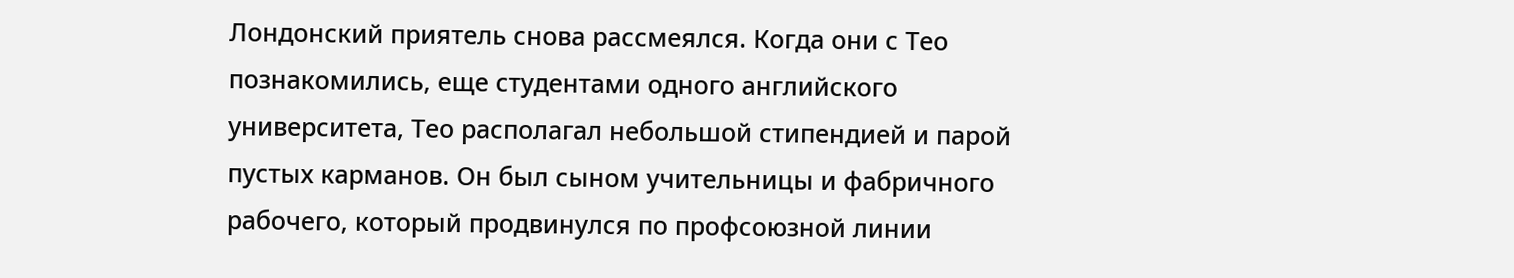Лондонский приятель снова рассмеялся. Когда они с Тео познакомились, еще студентами одного английского университета, Тео располагал небольшой стипендией и парой пустых карманов. Он был сыном учительницы и фабричного рабочего, который продвинулся по профсоюзной линии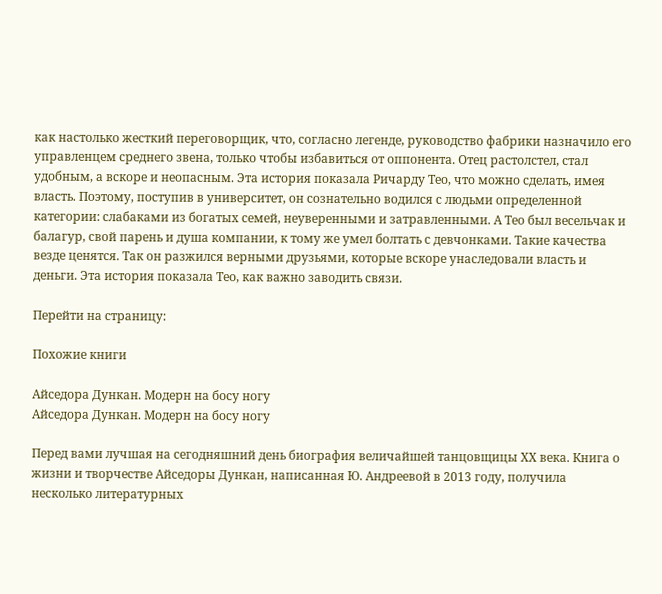как настолько жесткий переговорщик, что, согласно легенде, руководство фабрики назначило его управленцем среднего звена, только чтобы избавиться от оппонента. Отец растолстел, стал удобным, а вскоре и неопасным. Эта история показала Ричарду Тео, что можно сделать, имея власть. Поэтому, поступив в университет, он сознательно водился с людьми определенной категории: слабаками из богатых семей, неуверенными и затравленными. А Тео был весельчак и балагур, свой парень и душа компании, к тому же умел болтать с девчонками. Такие качества везде ценятся. Так он разжился верными друзьями, которые вскоре унаследовали власть и деньги. Эта история показала Тео, как важно заводить связи.

Перейти на страницу:

Похожие книги

Айседора Дункан. Модерн на босу ногу
Айседора Дункан. Модерн на босу ногу

Перед вами лучшая на сегодняшний день биография величайшей танцовщицы ХХ века. Книга о жизни и творчестве Айседоры Дункан, написанная Ю. Андреевой в 2013 году, получила несколько литературных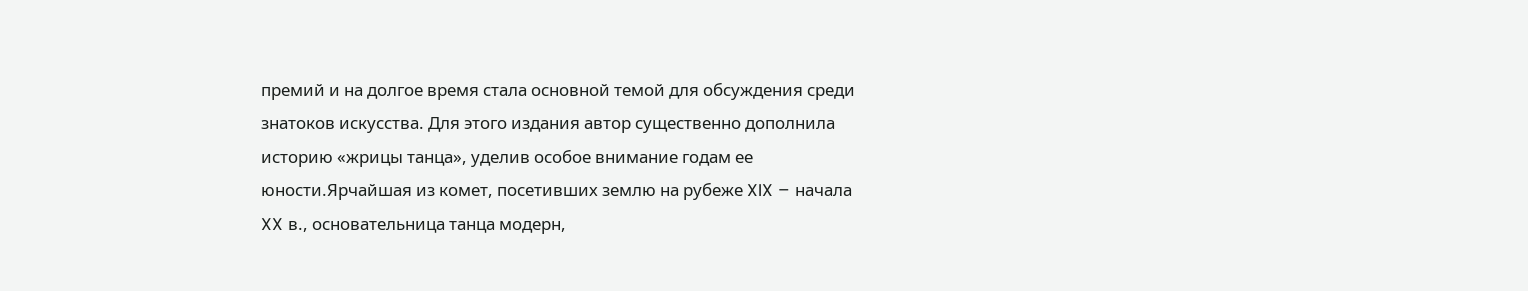премий и на долгое время стала основной темой для обсуждения среди знатоков искусства. Для этого издания автор существенно дополнила историю «жрицы танца», уделив особое внимание годам ее юности.Ярчайшая из комет, посетивших землю на рубеже XIX – начала XX в., основательница танца модерн,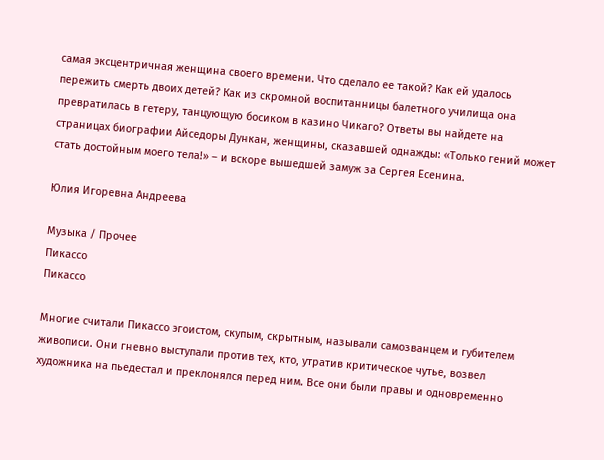самая эксцентричная женщина своего времени. Что сделало ее такой? Как ей удалось пережить смерть двоих детей? Как из скромной воспитанницы балетного училища она превратилась в гетеру, танцующую босиком в казино Чикаго? Ответы вы найдете на страницах биографии Айседоры Дункан, женщины, сказавшей однажды: «Только гений может стать достойным моего тела!» – и вскоре вышедшей замуж за Сергея Есенина.

Юлия Игоревна Андреева

Музыка / Прочее
Пикассо
Пикассо

Многие считали Пикассо эгоистом, скупым, скрытным, называли самозванцем и губителем живописи. Они гневно выступали против тех, кто, утратив критическое чутье, возвел художника на пьедестал и преклонялся перед ним. Все они были правы и одновременно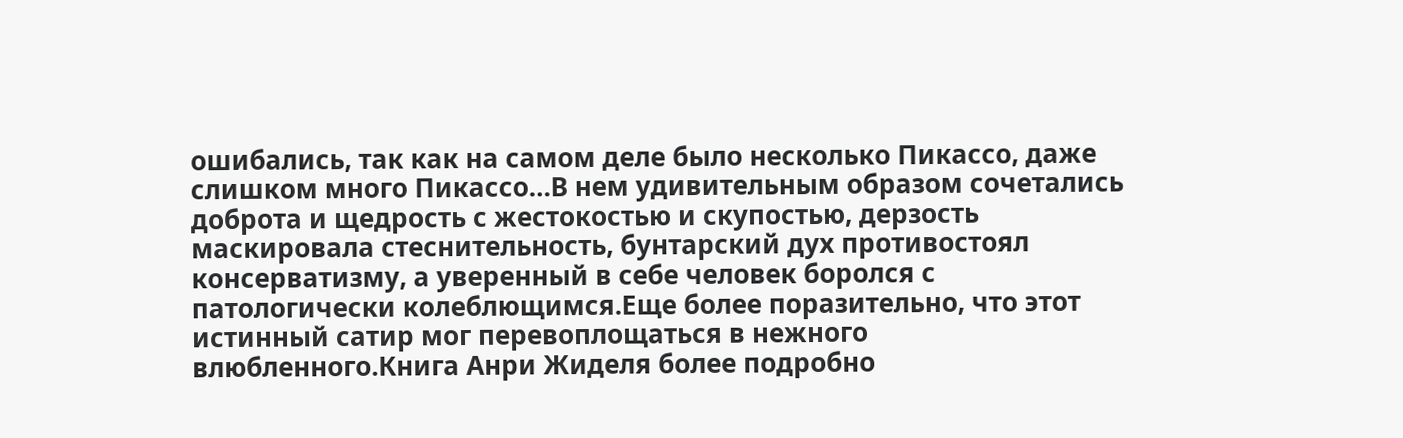ошибались, так как на самом деле было несколько Пикассо, даже слишком много Пикассо…В нем удивительным образом сочетались доброта и щедрость с жестокостью и скупостью, дерзость маскировала стеснительность, бунтарский дух противостоял консерватизму, а уверенный в себе человек боролся с патологически колеблющимся.Еще более поразительно, что этот истинный сатир мог перевоплощаться в нежного влюбленного.Книга Анри Жиделя более подробно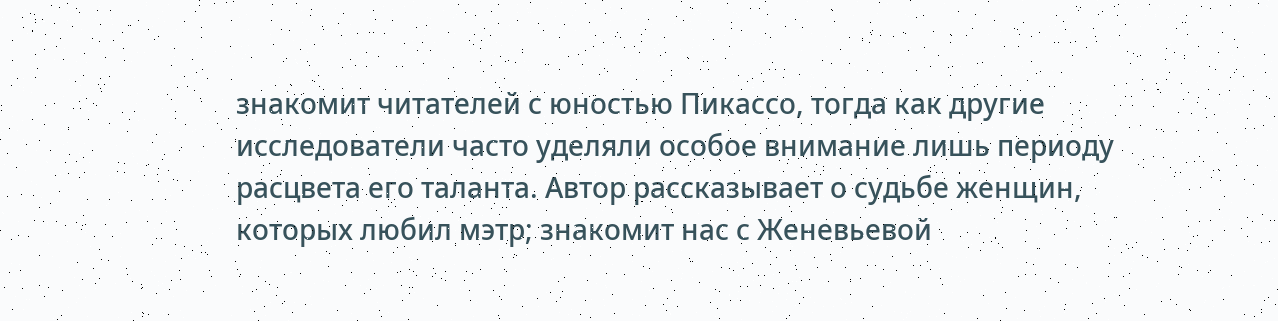знакомит читателей с юностью Пикассо, тогда как другие исследователи часто уделяли особое внимание лишь периоду расцвета его таланта. Автор рассказывает о судьбе женщин, которых любил мэтр; знакомит нас с Женевьевой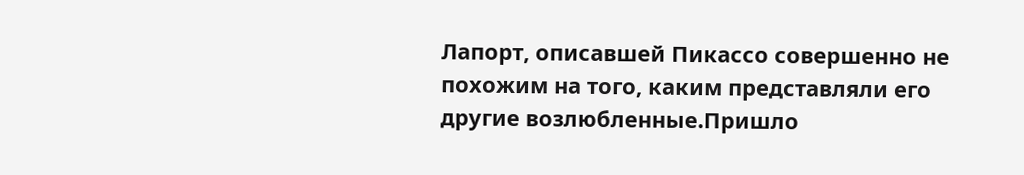Лапорт, описавшей Пикассо совершенно не похожим на того, каким представляли его другие возлюбленные.Пришло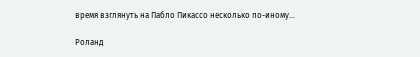время взглянуть на Пабло Пикассо несколько по-иному…

Роланд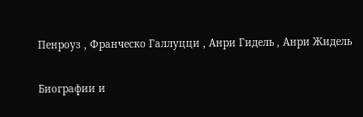Пенроуз , Франческо Галлуцци , Анри Гидель , Анри Жидель

Биографии и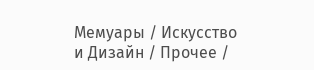Мемуары / Искусство и Дизайн / Прочее /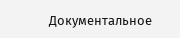Документальное